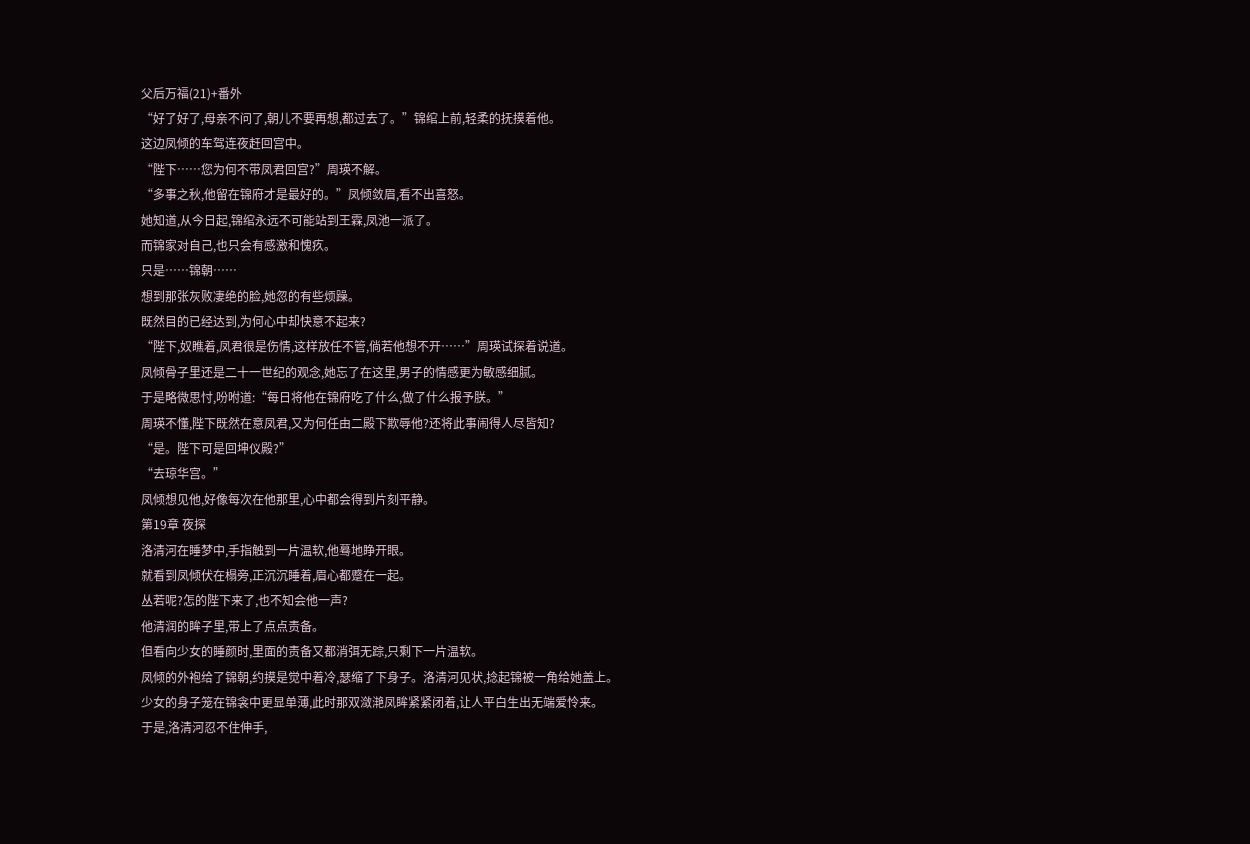父后万福(21)+番外
“好了好了,母亲不问了,朝儿不要再想,都过去了。”锦绾上前,轻柔的抚摸着他。
这边凤倾的车驾连夜赶回宫中。
“陛下……您为何不带凤君回宫?”周瑛不解。
“多事之秋,他留在锦府才是最好的。”凤倾敛眉,看不出喜怒。
她知道,从今日起,锦绾永远不可能站到王霖,凤池一派了。
而锦家对自己,也只会有感激和愧疚。
只是……锦朝……
想到那张灰败凄绝的脸,她忽的有些烦躁。
既然目的已经达到,为何心中却快意不起来?
“陛下,奴瞧着,凤君很是伤情,这样放任不管,倘若他想不开……”周瑛试探着说道。
凤倾骨子里还是二十一世纪的观念,她忘了在这里,男子的情感更为敏感细腻。
于是略微思忖,吩咐道:“每日将他在锦府吃了什么,做了什么报予朕。”
周瑛不懂,陛下既然在意凤君,又为何任由二殿下欺辱他?还将此事闹得人尽皆知?
“是。陛下可是回坤仪殿?”
“去琼华宫。”
凤倾想见他,好像每次在他那里,心中都会得到片刻平静。
第19章 夜探
洛清河在睡梦中,手指触到一片温软,他蓦地睁开眼。
就看到凤倾伏在榻旁,正沉沉睡着,眉心都蹙在一起。
丛若呢?怎的陛下来了,也不知会他一声?
他清润的眸子里,带上了点点责备。
但看向少女的睡颜时,里面的责备又都消弭无踪,只剩下一片温软。
凤倾的外袍给了锦朝,约摸是觉中着冷,瑟缩了下身子。洛清河见状,捻起锦被一角给她盖上。
少女的身子笼在锦衾中更显单薄,此时那双潋滟凤眸紧紧闭着,让人平白生出无端爱怜来。
于是,洛清河忍不住伸手,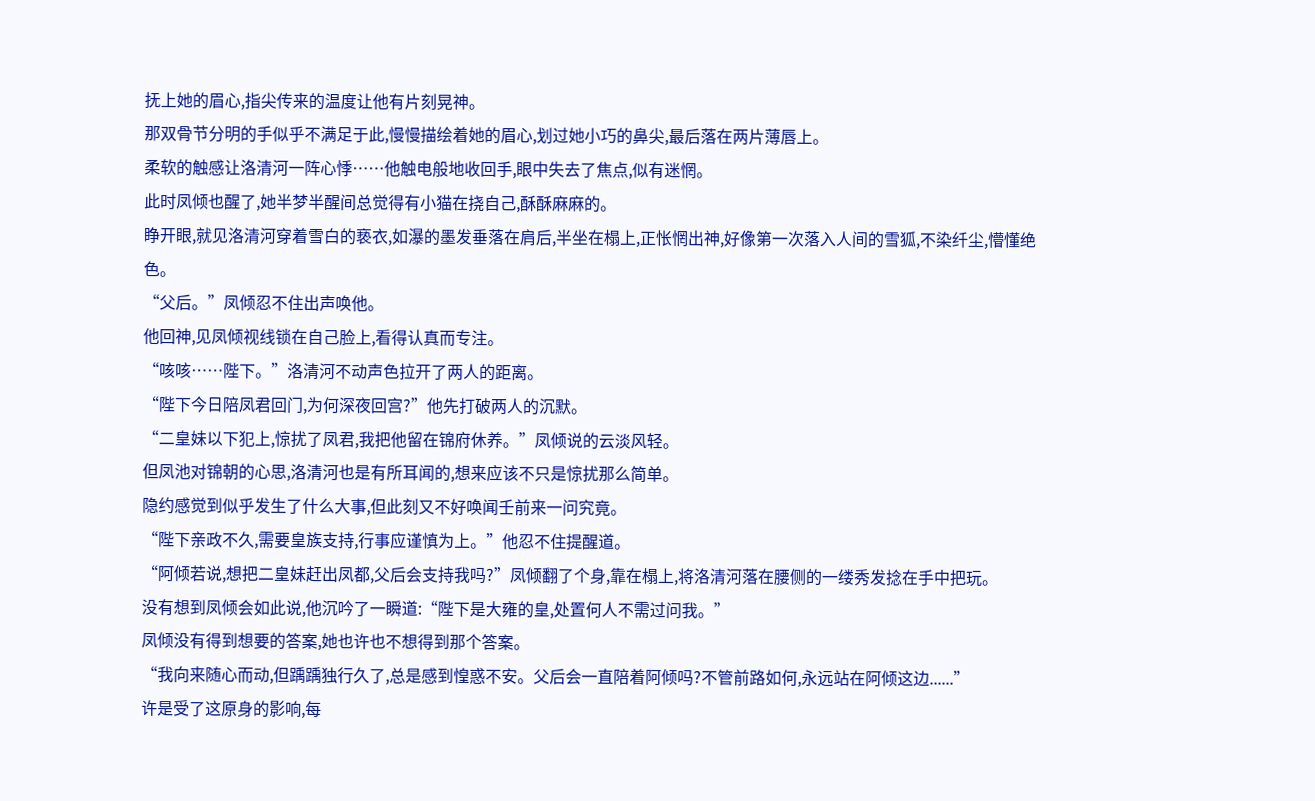抚上她的眉心,指尖传来的温度让他有片刻晃神。
那双骨节分明的手似乎不满足于此,慢慢描绘着她的眉心,划过她小巧的鼻尖,最后落在两片薄唇上。
柔软的触感让洛清河一阵心悸……他触电般地收回手,眼中失去了焦点,似有迷惘。
此时凤倾也醒了,她半梦半醒间总觉得有小猫在挠自己,酥酥麻麻的。
睁开眼,就见洛清河穿着雪白的亵衣,如瀑的墨发垂落在肩后,半坐在榻上,正怅惘出神,好像第一次落入人间的雪狐,不染纤尘,懵懂绝色。
“父后。”凤倾忍不住出声唤他。
他回神,见凤倾视线锁在自己脸上,看得认真而专注。
“咳咳……陛下。”洛清河不动声色拉开了两人的距离。
“陛下今日陪凤君回门,为何深夜回宫?”他先打破两人的沉默。
“二皇妹以下犯上,惊扰了凤君,我把他留在锦府休养。”凤倾说的云淡风轻。
但凤池对锦朝的心思,洛清河也是有所耳闻的,想来应该不只是惊扰那么简单。
隐约感觉到似乎发生了什么大事,但此刻又不好唤闻壬前来一问究竟。
“陛下亲政不久,需要皇族支持,行事应谨慎为上。”他忍不住提醒道。
“阿倾若说,想把二皇妹赶出凤都,父后会支持我吗?”凤倾翻了个身,靠在榻上,将洛清河落在腰侧的一缕秀发捻在手中把玩。
没有想到凤倾会如此说,他沉吟了一瞬道:“陛下是大雍的皇,处置何人不需过问我。”
凤倾没有得到想要的答案,她也许也不想得到那个答案。
“我向来随心而动,但踽踽独行久了,总是感到惶惑不安。父后会一直陪着阿倾吗?不管前路如何,永远站在阿倾这边......”
许是受了这原身的影响,每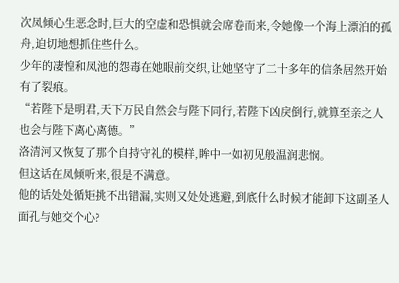次凤倾心生恶念时,巨大的空虚和恐惧就会席卷而来,令她像一个海上漂泊的孤舟,迫切地想抓住些什么。
少年的凄惶和凤池的怨毒在她眼前交织,让她坚守了二十多年的信条居然开始有了裂痕。
“若陛下是明君,天下万民自然会与陛下同行,若陛下凶戾倒行,就算至亲之人也会与陛下离心离德。”
洛清河又恢复了那个自持守礼的模样,眸中一如初见般温润悲悯。
但这话在凤倾听来,很是不满意。
他的话处处循矩挑不出错漏,实则又处处逃避,到底什么时候才能卸下这副圣人面孔与她交个心?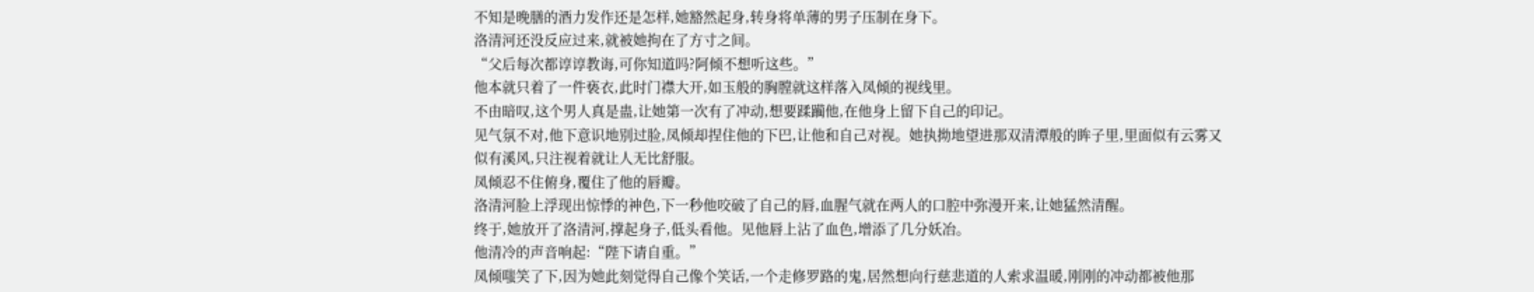不知是晚膳的酒力发作还是怎样,她豁然起身,转身将单薄的男子压制在身下。
洛清河还没反应过来,就被她拘在了方寸之间。
“父后每次都谆谆教诲,可你知道吗?阿倾不想听这些。”
他本就只着了一件亵衣,此时门襟大开,如玉般的胸膛就这样落入凤倾的视线里。
不由暗叹,这个男人真是蛊,让她第一次有了冲动,想要蹂躏他,在他身上留下自己的印记。
见气氛不对,他下意识地别过脸,凤倾却捏住他的下巴,让他和自己对视。她执拗地望进那双清潭般的眸子里,里面似有云雾又似有溪风,只注视着就让人无比舒服。
凤倾忍不住俯身,覆住了他的唇瓣。
洛清河脸上浮现出惊悸的神色,下一秒他咬破了自己的唇,血腥气就在两人的口腔中弥漫开来,让她猛然清醒。
终于,她放开了洛清河,撑起身子,低头看他。见他唇上沾了血色,增添了几分妖冶。
他清冷的声音响起:“陛下请自重。”
凤倾嗤笑了下,因为她此刻觉得自己像个笑话,一个走修罗路的鬼,居然想向行慈悲道的人索求温暖,刚刚的冲动都被他那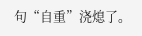句“自重”浇熄了。